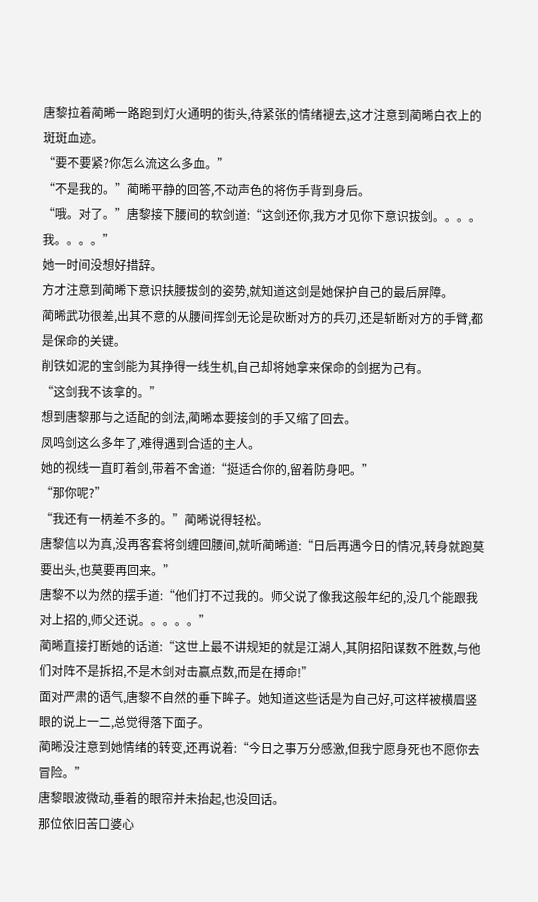唐黎拉着蔺晞一路跑到灯火通明的街头,待紧张的情绪褪去,这才注意到蔺晞白衣上的斑斑血迹。
“要不要紧?你怎么流这么多血。”
“不是我的。”蔺晞平静的回答,不动声色的将伤手背到身后。
“哦。对了。”唐黎接下腰间的软剑道:“这剑还你,我方才见你下意识拔剑。。。。我。。。。”
她一时间没想好措辞。
方才注意到蔺晞下意识扶腰拔剑的姿势,就知道这剑是她保护自己的最后屏障。
蔺晞武功很差,出其不意的从腰间挥剑无论是砍断对方的兵刃,还是斩断对方的手臂,都是保命的关键。
削铁如泥的宝剑能为其挣得一线生机,自己却将她拿来保命的剑据为己有。
“这剑我不该拿的。”
想到唐黎那与之适配的剑法,蔺晞本要接剑的手又缩了回去。
凤鸣剑这么多年了,难得遇到合适的主人。
她的视线一直盯着剑,带着不舍道:“挺适合你的,留着防身吧。”
“那你呢?”
“我还有一柄差不多的。”蔺晞说得轻松。
唐黎信以为真,没再客套将剑缠回腰间,就听蔺晞道:“日后再遇今日的情况,转身就跑莫要出头,也莫要再回来。”
唐黎不以为然的摆手道:“他们打不过我的。师父说了像我这般年纪的,没几个能跟我对上招的,师父还说。。。。。”
蔺晞直接打断她的话道:“这世上最不讲规矩的就是江湖人,其阴招阳谋数不胜数,与他们对阵不是拆招,不是木剑对击赢点数,而是在搏命!”
面对严肃的语气,唐黎不自然的垂下眸子。她知道这些话是为自己好,可这样被横眉竖眼的说上一二,总觉得落下面子。
蔺晞没注意到她情绪的转变,还再说着:“今日之事万分感激,但我宁愿身死也不愿你去冒险。”
唐黎眼波微动,垂着的眼帘并未抬起,也没回话。
那位依旧苦口婆心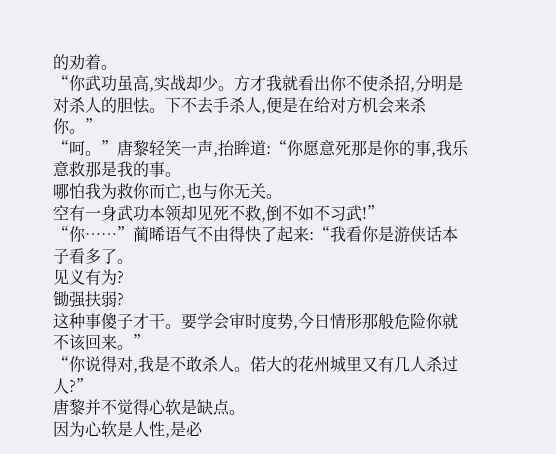的劝着。
“你武功虽高,实战却少。方才我就看出你不使杀招,分明是对杀人的胆怯。下不去手杀人,便是在给对方机会来杀你。”
“呵。”唐黎轻笑一声,抬眸道:“你愿意死那是你的事,我乐意救那是我的事。
哪怕我为救你而亡,也与你无关。
空有一身武功本领却见死不救,倒不如不习武!”
“你……”蔺晞语气不由得快了起来:“我看你是游侠话本子看多了。
见义有为?
锄强扶弱?
这种事傻子才干。要学会审时度势,今日情形那般危险你就不该回来。”
“你说得对,我是不敢杀人。偌大的花州城里又有几人杀过人?”
唐黎并不觉得心软是缺点。
因为心软是人性,是必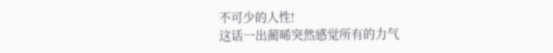不可少的人性!
这话一出蔺晞突然感觉所有的力气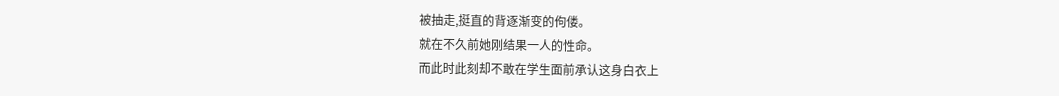被抽走,挺直的背逐渐变的佝偻。
就在不久前她刚结果一人的性命。
而此时此刻却不敢在学生面前承认这身白衣上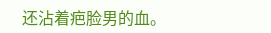还沾着疤脸男的血。